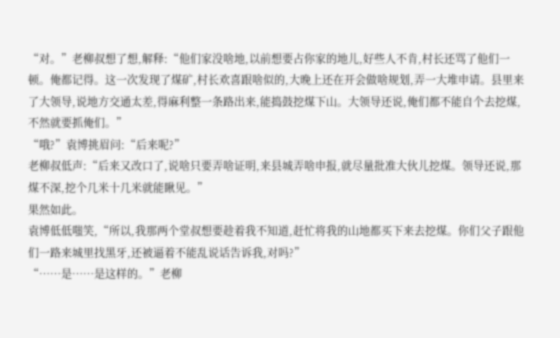“对。”老柳叔想了想,解释:“他们家没啥地,以前想要占你家的地儿,好些人不肯,村长还骂了他们一顿。俺都记得。这一次发现了煤矿,村长欢喜跟啥似的,大晚上还在开会做啥规划,弄一大堆申请。县里来了大领导,说地方交通太差,得麻利整一条路出来,能捣鼓挖煤下山。大领导还说,俺们都不能自个去挖煤,不然就要抓俺们。”
“哦?”袁博挑眉问:“后来呢?”
老柳叔低声:“后来又改口了,说啥只要弄啥证明,来县城弄啥申报,就尽量批准大伙儿挖煤。领导还说,那煤不深,挖个几米十几米就能瞅见。”
果然如此。
袁博低低嗤笑,“所以,我那两个堂叔想要趁着我不知道,赶忙将我的山地都买下来去挖煤。你们父子跟他们一路来城里找黑牙,还被逼着不能乱说话告诉我,对吗?”
“……是……是这样的。”老柳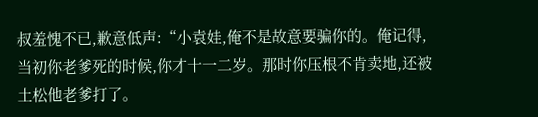叔羞愧不已,歉意低声:“小袁娃,俺不是故意要骗你的。俺记得,当初你老爹死的时候,你才十一二岁。那时你压根不肯卖地,还被土松他老爹打了。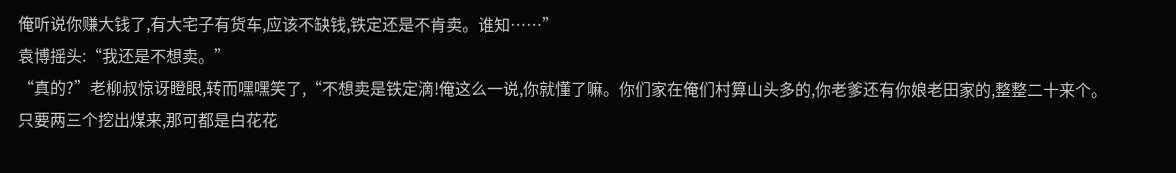俺听说你赚大钱了,有大宅子有货车,应该不缺钱,铁定还是不肯卖。谁知……”
袁博摇头:“我还是不想卖。”
“真的?”老柳叔惊讶瞪眼,转而嘿嘿笑了,“不想卖是铁定滴!俺这么一说,你就懂了嘛。你们家在俺们村算山头多的,你老爹还有你娘老田家的,整整二十来个。只要两三个挖出煤来,那可都是白花花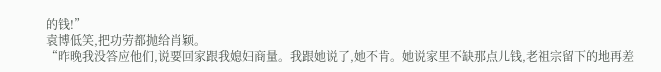的钱!”
袁博低笑,把功劳都抛给肖颖。
“昨晚我没答应他们,说要回家跟我媳妇商量。我跟她说了,她不肯。她说家里不缺那点儿钱,老祖宗留下的地再差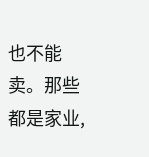也不能卖。那些都是家业,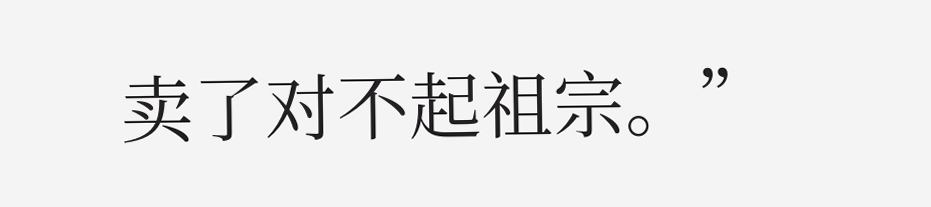卖了对不起祖宗。”